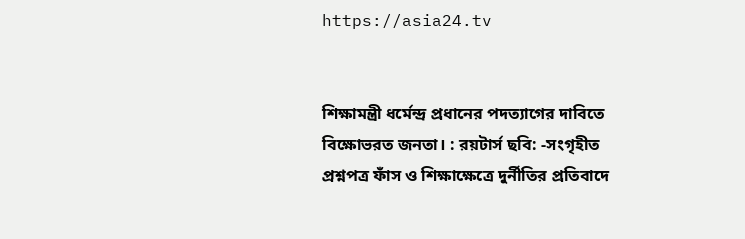https://asia24.tv


শিক্ষামন্ত্রী ধর্মেন্দ্র প্রধানের পদত্যাগের দাবিতে বিক্ষোভরত জনতা। : রয়টার্স ছবি: -সংগৃহীত
প্রশ্নপত্র ফাঁস ও শিক্ষাক্ষেত্রে দুর্নীতির প্রতিবাদে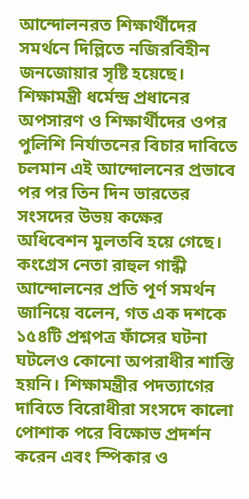আন্দোলনরত শিক্ষার্থীদের সমর্থনে দিল্লিতে নজিরবিহীন জনজোয়ার সৃষ্টি হয়েছে। শিক্ষামন্ত্রী ধর্মেন্দ্র প্রধানের অপসারণ ও শিক্ষার্থীদের ওপর পুলিশি নির্যাতনের বিচার দাবিতে চলমান এই আন্দোলনের প্রভাবে পর পর তিন দিন ভারতের সংসদের উভয় কক্ষের অধিবেশন মুলতবি হয়ে গেছে।
কংগ্রেস নেতা রাহুল গান্ধী আন্দোলনের প্রতি পূর্ণ সমর্থন জানিয়ে বলেন, গত এক দশকে ১৫৪টি প্রশ্নপত্র ফাঁসের ঘটনা ঘটলেও কোনো অপরাধীর শাস্তি হয়নি। শিক্ষামন্ত্রীর পদত্যাগের দাবিতে বিরোধীরা সংসদে কালো পোশাক পরে বিক্ষোভ প্রদর্শন করেন এবং স্পিকার ও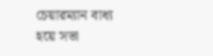চেয়ারম্যান বাধ্য হয়ে সভা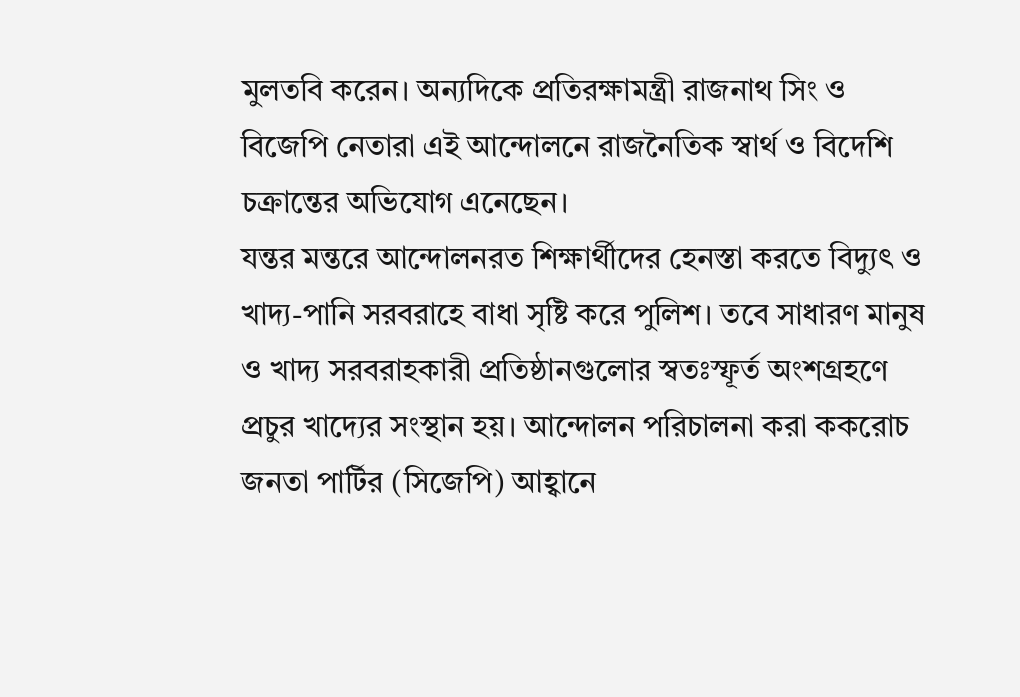মুলতবি করেন। অন্যদিকে প্রতিরক্ষামন্ত্রী রাজনাথ সিং ও বিজেপি নেতারা এই আন্দোলনে রাজনৈতিক স্বার্থ ও বিদেশি চক্রান্তের অভিযোগ এনেছেন।
যন্তর মন্তরে আন্দোলনরত শিক্ষার্থীদের হেনস্তা করতে বিদ্যুৎ ও খাদ্য-পানি সরবরাহে বাধা সৃষ্টি করে পুলিশ। তবে সাধারণ মানুষ ও খাদ্য সরবরাহকারী প্রতিষ্ঠানগুলোর স্বতঃস্ফূর্ত অংশগ্রহণে প্রচুর খাদ্যের সংস্থান হয়। আন্দোলন পরিচালনা করা ককরোচ জনতা পার্টির (সিজেপি) আহ্বানে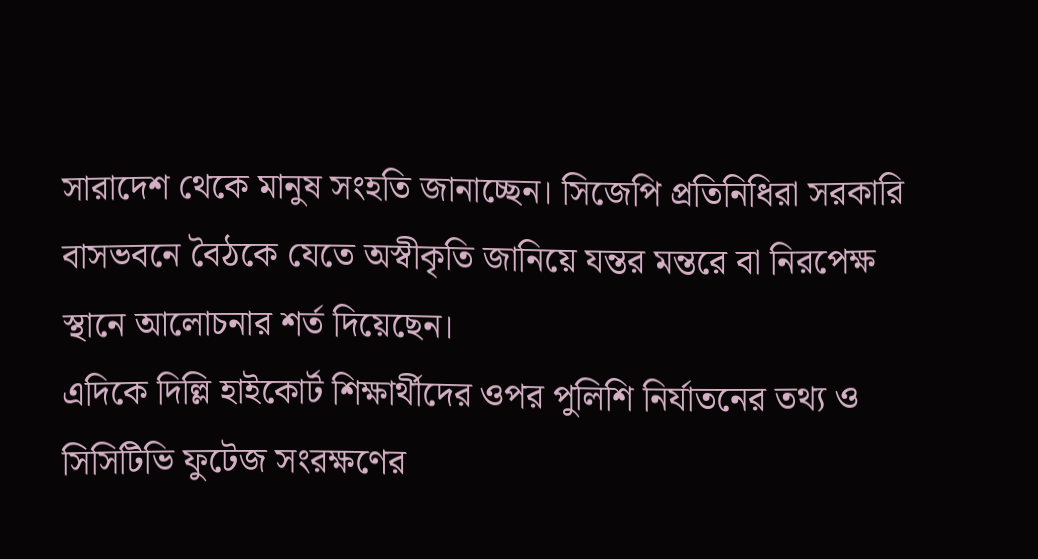সারাদেশ থেকে মানুষ সংহতি জানাচ্ছেন। সিজেপি প্রতিনিধিরা সরকারি বাসভবনে বৈঠকে যেতে অস্বীকৃতি জানিয়ে যন্তর মন্তরে বা নিরপেক্ষ স্থানে আলোচনার শর্ত দিয়েছেন।
এদিকে দিল্লি হাইকোর্ট শিক্ষার্থীদের ওপর পুলিশি নির্যাতনের তথ্য ও সিসিটিভি ফুটেজ সংরক্ষণের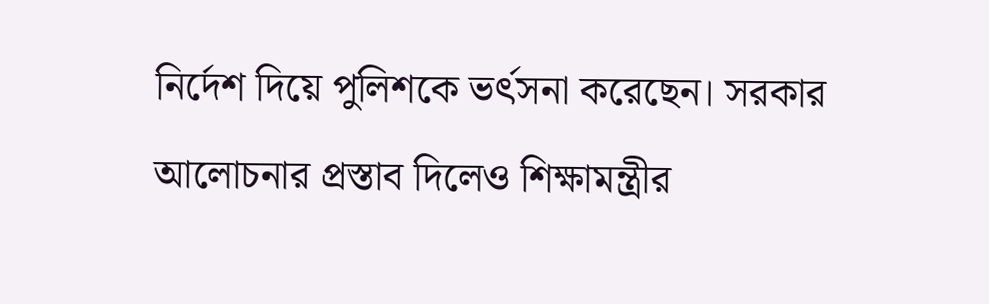নির্দেশ দিয়ে পুলিশকে ভর্ৎসনা করেছেন। সরকার আলোচনার প্রস্তাব দিলেও শিক্ষামন্ত্রীর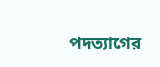পদত্যাগের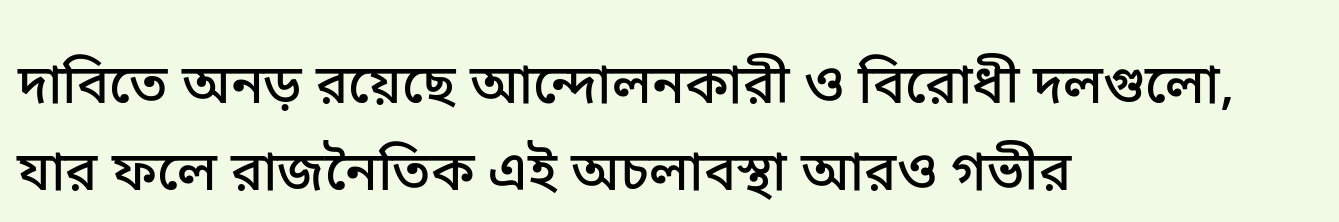দাবিতে অনড় রয়েছে আন্দোলনকারী ও বিরোধী দলগুলো, যার ফলে রাজনৈতিক এই অচলাবস্থা আরও গভীর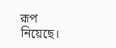রূপ নিয়েছে।